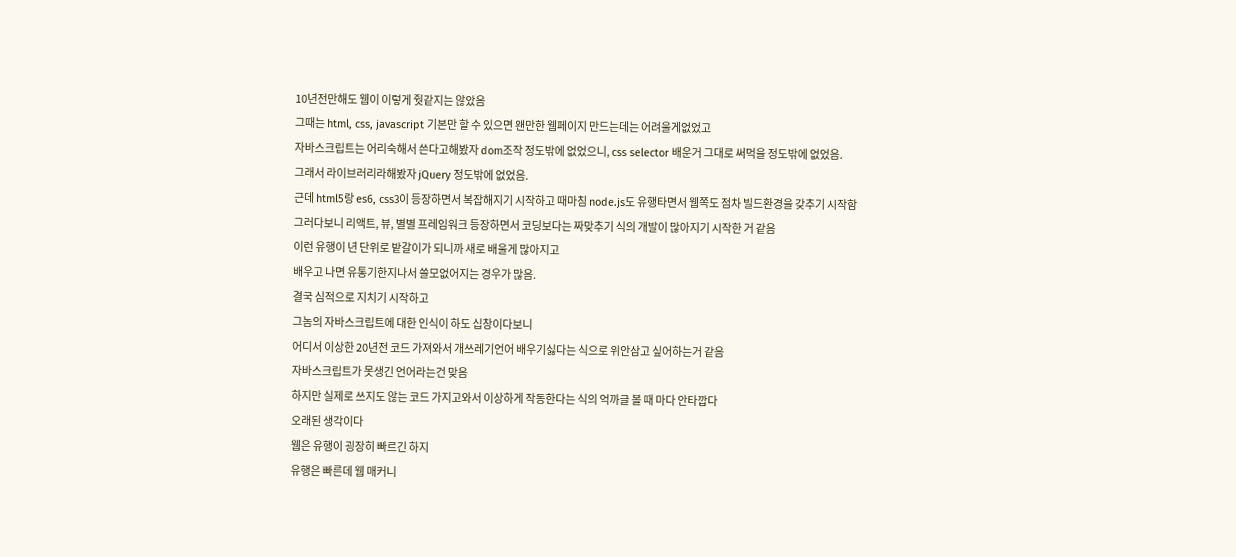10년전만해도 웹이 이렇게 줫같지는 않았음
그때는 html, css, javascript 기본만 할 수 있으면 왠만한 웹페이지 만드는데는 어려울게없었고
자바스크립트는 어리숙해서 쓴다고해봤자 dom조작 정도밖에 없었으니, css selector 배운거 그대로 써먹을 정도밖에 없었음.
그래서 라이브러리라해봤자 jQuery 정도밖에 없었음.
근데 html5랑 es6, css3이 등장하면서 복잡해지기 시작하고 때마침 node.js도 유행타면서 웹쪽도 점차 빌드환경을 갖추기 시작함
그러다보니 리액트, 뷰, 별별 프레임워크 등장하면서 코딩보다는 짜맞추기 식의 개발이 많아지기 시작한 거 같음
이런 유행이 년 단위로 밭갈이가 되니까 새로 배울게 많아지고
배우고 나면 유통기한지나서 쓸모없어지는 경우가 많음.
결국 심적으로 지치기 시작하고
그놈의 자바스크립트에 대한 인식이 하도 십창이다보니
어디서 이상한 20년전 코드 가져와서 개쓰레기언어 배우기싫다는 식으로 위안삼고 싶어하는거 같음
자바스크립트가 못생긴 언어라는건 맞음
하지만 실제로 쓰지도 않는 코드 가지고와서 이상하게 작동한다는 식의 억까글 볼 때 마다 안타깝다
오래된 생각이다
웹은 유행이 굉장히 빠르긴 하지
유행은 빠른데 웹 매커니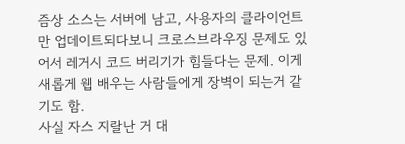즘상 소스는 서버에 남고, 사용자의 클라이언트만 업데이트되다보니 크로스브라우징 문제도 있어서 레거시 코드 버리기가 힘들다는 문제. 이게 새롭게 웹 배우는 사람들에게 장벽이 되는거 같기도 함.
사실 자스 지랄난 거 대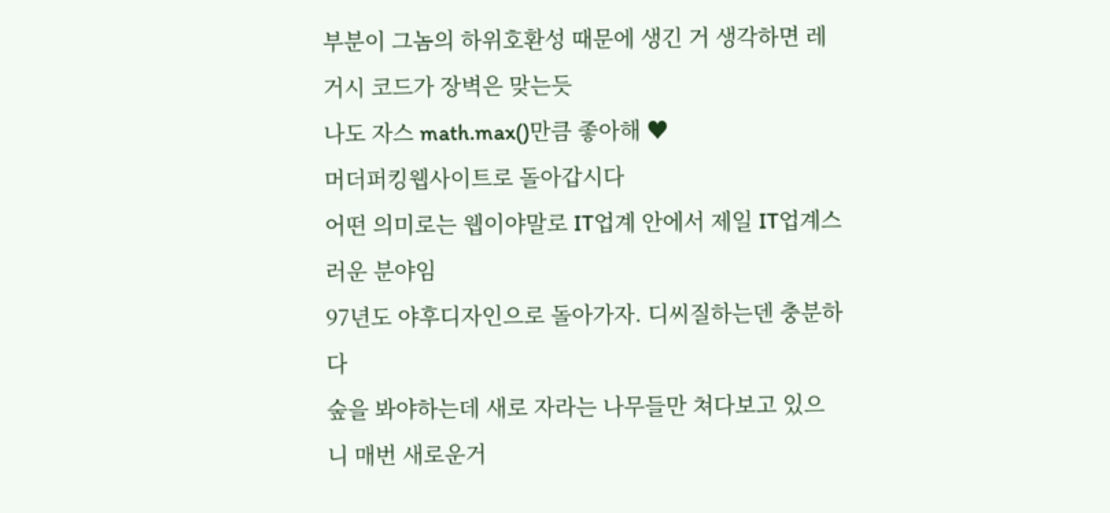부분이 그놈의 하위호환성 때문에 생긴 거 생각하면 레거시 코드가 장벽은 맞는듯
나도 자스 math.max()만큼 좋아해 ♥
머더퍼킹웹사이트로 돌아갑시다
어떤 의미로는 웹이야말로 IT업계 안에서 제일 IT업계스러운 분야임
97년도 야후디자인으로 돌아가자. 디씨질하는덴 충분하다
숲을 봐야하는데 새로 자라는 나무들만 쳐다보고 있으니 매번 새로운거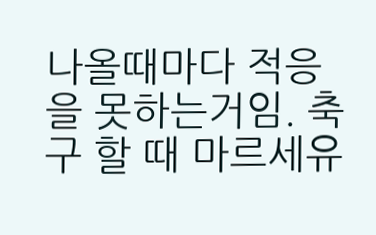나올때마다 적응을 못하는거임. 축구 할 때 마르세유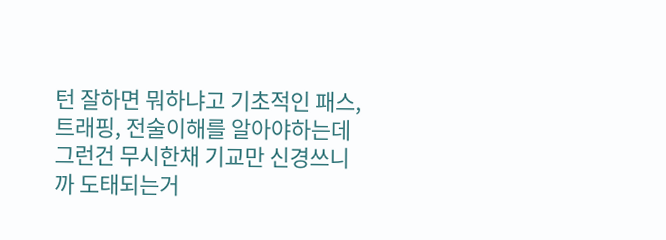턴 잘하면 뭐하냐고 기초적인 패스, 트래핑, 전술이해를 알아야하는데 그런건 무시한채 기교만 신경쓰니까 도태되는거